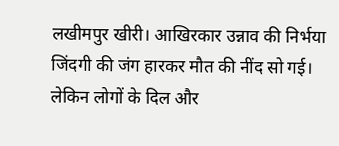लखीमपुर खीरी। आखिरकार उन्नाव की निर्भया जिंदगी की जंग हारकर मौत की नींद सो गई। लेकिन लोगों के दिल और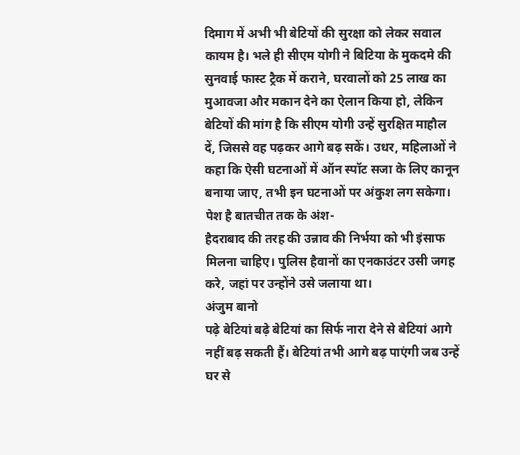दिमाग में अभी भी बेटियों की सुरक्षा को लेकर सवाल कायम है। भले ही सीएम योगी ने बिटिया के मुकदमे की सुनवाई फास्ट ट्रैक में कराने, घरवालों को 25 लाख का मुआवजा और मकान देने का ऐलान किया हो, लेकिन बेटियों की मांग है कि सीएम योगी उन्हें सुरक्षित माहौल दें, जिससे वह पढ़कर आगे बढ़ सकें। उधर, महिलाओं ने कहा कि ऐसी घटनाओं में ऑन स्पॉट सजा के लिए कानून बनाया जाए, तभी इन घटनाओं पर अंकुश लग सकेगा। पेश है बातचीत तक के अंश-
हैदराबाद की तरह की उन्नाव की निर्भया को भी इंसाफ मिलना चाहिए। पुलिस हैवानों का एनकाउंटर उसी जगह करे, जहां पर उन्होंने उसे जलाया था।
अंजुम बानो
पढ़े बेटियां बढ़े बेटियां का सिर्फ नारा देने से बेटियां आगे नहीं बढ़ सकती हैं। बेटियां तभी आगे बढ़ पाएंगी जब उन्हें घर से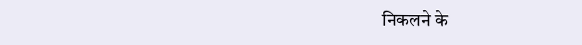निकलने के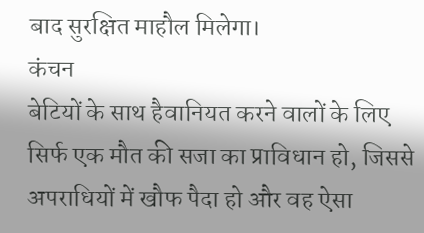बाद सुरक्षित माहौल मिलेगा।
कंचन
बेटियों के साथ हैवानियत करने वालों के लिए सिर्फ एक मौत की सजा का प्राविधान हो, जिससे अपराधियों में खौफ पैदा हो और वह ऐसा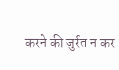करने की जुर्रत न कर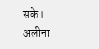सके।
अलीना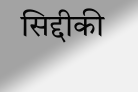सिद्दीकी